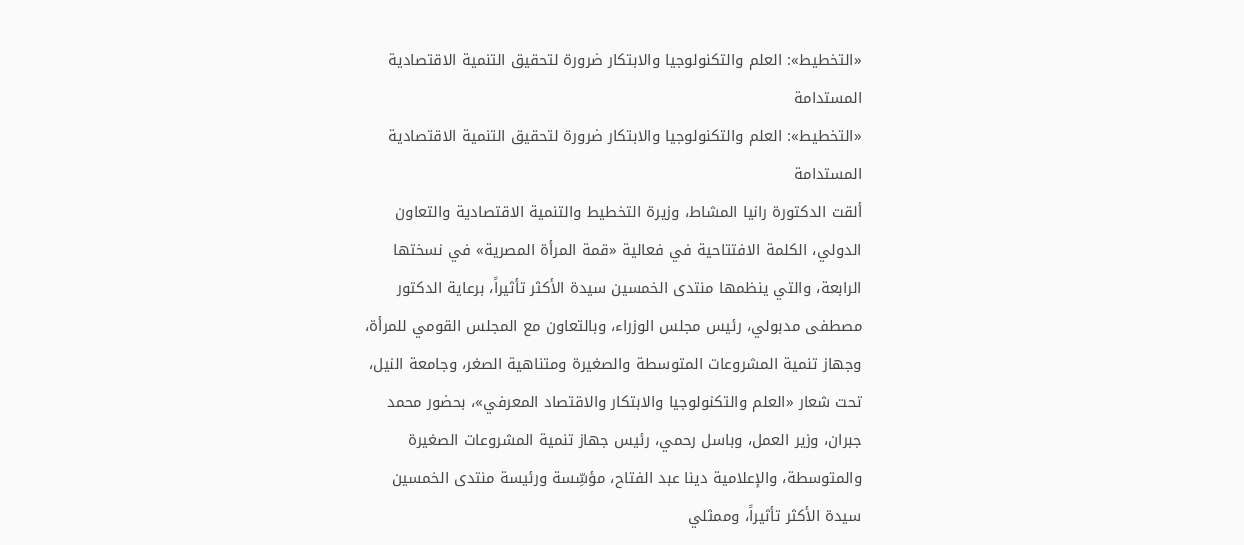«التخطيط»: العلم والتكنولوجيا والابتكار ضرورة لتحقيق التنمية الاقتصادية المستدامة
«التخطيط»: العلم والتكنولوجيا والابتكار ضرورة لتحقيق التنمية الاقتصادية المستدامة
ألقت الدكتورة رانيا المشاط، وزيرة التخطيط والتنمية الاقتصادية والتعاون الدولي، الكلمة الافتتاحية في فعالية «قمة المرأة المصرية» في نسختها الرابعة، والتي ينظمها منتدى الخمسين سيدة الأكثر تأثيراً، برعاية الدكتور مصطفى مدبولي، رئيس مجلس الوزراء، وبالتعاون مع المجلس القومي للمرأة، وجهاز تنمية المشروعات المتوسطة والصغيرة ومتناهية الصغر، وجامعة النيل، تحت شعار «العلم والتكنولوجيا والابتكار والاقتصاد المعرفي»، بحضور محمد جبران، وزير العمل، وباسل رحمي، رئيس جهاز تنمية المشروعات الصغيرة والمتوسطة، والإعلامية دينا عبد الفتاح، مؤسِّسة ورئيسة منتدى الخمسين سيدة الأكثر تأثيراً، وممثلي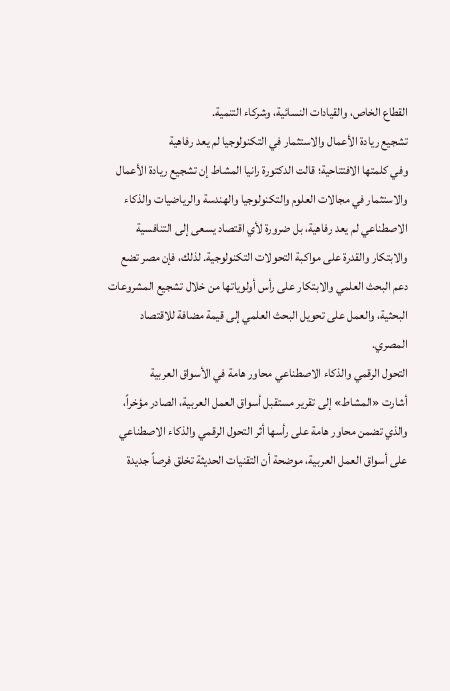القطاع الخاص، والقيادات النسائية، وشركاء التنمية.
تشجيع ريادة الأعمال والاستثمار في التكنولوجيا لم يعد رفاهية
وفي كلمتها الافتتاحية؛ قالت الدكتورة رانيا المشاط إن تشجيع ريادة الأعمال والاستثمار في مجالات العلوم والتكنولوجيا والهندسة والرياضيات والذكاء الاصطناعي لم يعد رفاهية، بل ضرورة لأي اقتصاد يسعى إلى التنافسية والابتكار والقدرة على مواكبة التحولات التكنولوجية. لذلك، فإن مصر تضع دعم البحث العلمي والابتكار على رأس أولوياتها من خلال تشجيع المشروعات البحثية، والعمل على تحويل البحث العلمي إلى قيمة مضافة للاقتصاد المصري.
التحول الرقمي والذكاء الاصطناعي محاور هامة في الأسواق العربية
أشارت «المشاط» إلى تقرير مستقبل أسواق العمل العربية، الصادر مؤخراً، والذي تضمن محاور هامة على رأسها أثر التحول الرقمي والذكاء الاصطناعي على أسواق العمل العربية، موضحة أن التقنيات الحديثة تخلق فرصاً جديدة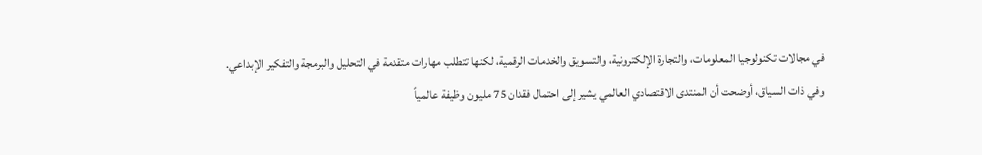في مجالات تكنولوجيا المعلومات، والتجارة الإلكترونية، والتسويق والخدمات الرقمية، لكنها تتطلب مهارات متقدمة في التحليل والبرمجة والتفكير الإبداعي.
وفي ذات السياق، أوضحت أن المنتدى الاقتصادي العالمي يشير إلى احتمال فقدان 75 مليون وظيفة عالمياً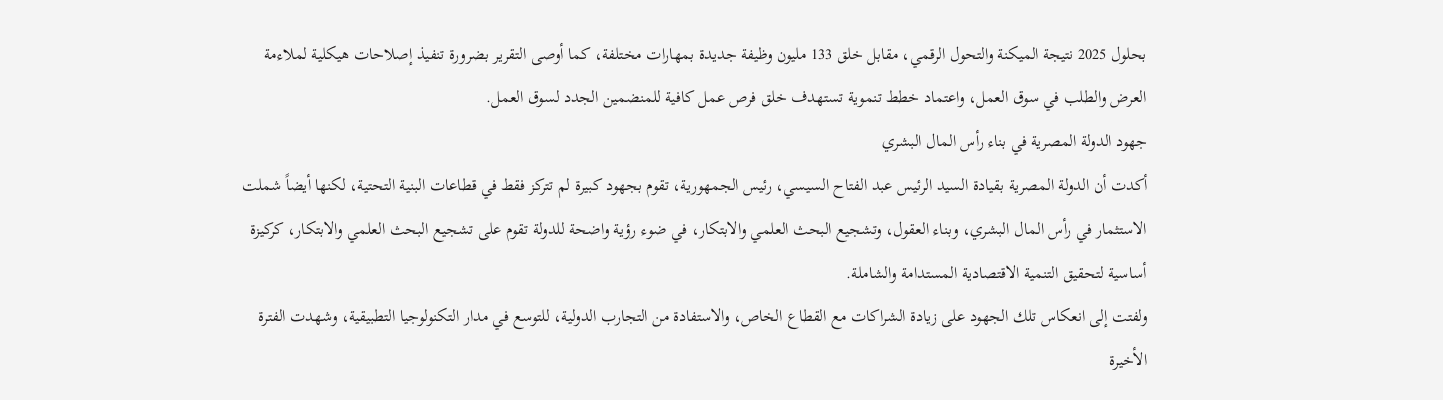بحلول 2025 نتيجة الميكنة والتحول الرقمي، مقابل خلق 133 مليون وظيفة جديدة بمهارات مختلفة، كما أوصى التقرير بضرورة تنفيذ إصلاحات هيكلية لملاءمة العرض والطلب في سوق العمل، واعتماد خطط تنموية تستهدف خلق فرص عمل كافية للمنضمين الجدد لسوق العمل.
جهود الدولة المصرية في بناء رأس المال البشري
أكدت أن الدولة المصرية بقيادة السيد الرئيس عبد الفتاح السيسي، رئيس الجمهورية، تقوم بجهود كبيرة لم تتركز فقط في قطاعات البنية التحتية، لكنها أيضاً شملت الاستثمار في رأس المال البشري، وبناء العقول، وتشجيع البحث العلمي والابتكار، في ضوء رؤية واضحة للدولة تقوم على تشجيع البحث العلمي والابتكار، كركيزة أساسية لتحقيق التنمية الاقتصادية المستدامة والشاملة.
ولفتت إلى انعكاس تلك الجهود على زيادة الشراكات مع القطاع الخاص، والاستفادة من التجارب الدولية، للتوسع في مدار التكنولوجيا التطبيقية، وشهدت الفترة الأخيرة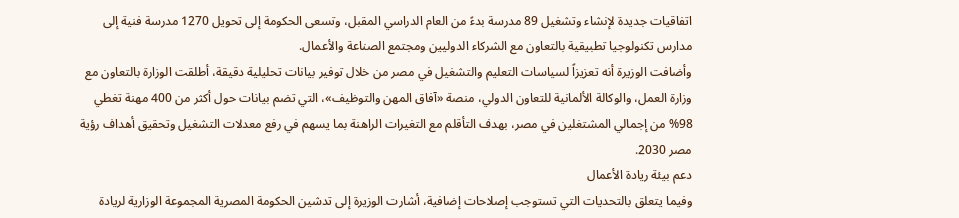اتفاقيات جديدة لإنشاء وتشغيل 89 مدرسة بدءً من العام الدراسي المقبل، وتسعى الحكومة إلى تحويل 1270 مدرسة فنية إلى مدارس تكنولوجيا تطبيقية بالتعاون مع الشركاء الدوليين ومجتمع الصناعة والأعمال.
وأضافت الوزيرة أنه تعزيزاً لسياسات التعليم والتشغيل في مصر من خلال توفير بيانات تحليلية دقيقة، أطلقت الوزارة بالتعاون مع وزارة العمل، والوكالة الألمانية للتعاون الدولي، منصة «آفاق المهن والتوظيف»، التي تضم بيانات حول أكثر من 400 مهنة تغطي 98% من إجمالي المشتغلين في مصر، بهدف التأقلم مع التغيرات الراهنة بما يسهم في رفع معدلات التشغيل وتحقيق أهداف رؤية مصر 2030.
دعم بيئة ريادة الأعمال
وفيما يتعلق بالتحديات التي تستوجب إصلاحات إضافية، أشارت الوزيرة إلى تدشين الحكومة المصرية المجموعة الوزارية لريادة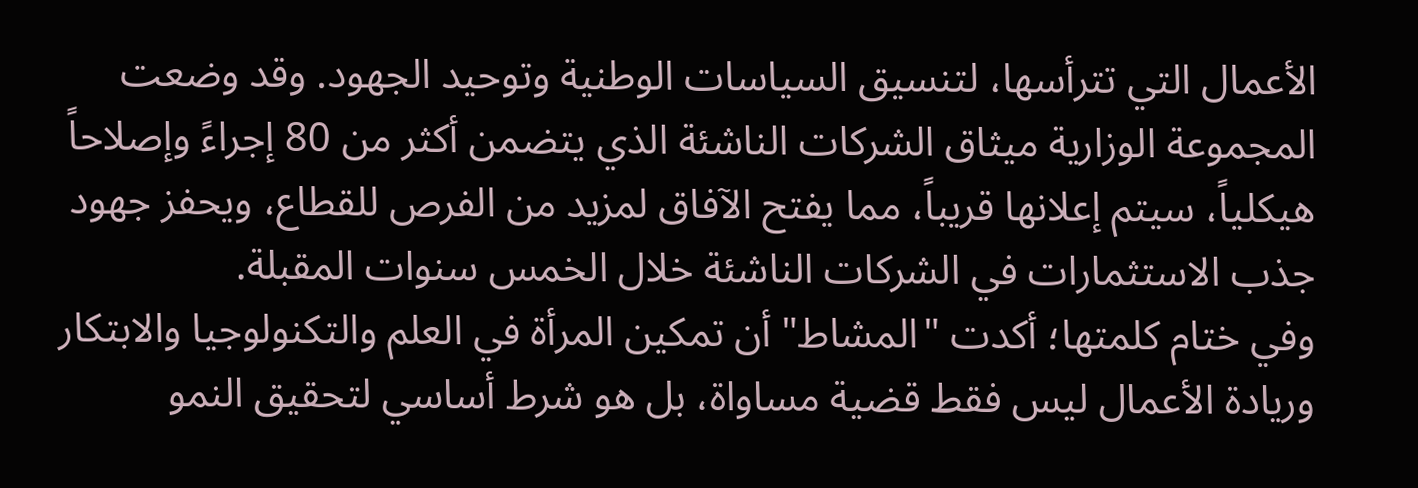الأعمال التي تترأسها، لتنسيق السياسات الوطنية وتوحيد الجهود. وقد وضعت المجموعة الوزارية ميثاق الشركات الناشئة الذي يتضمن أكثر من 80 إجراءً وإصلاحاً هيكلياً، سيتم إعلانها قريباً، مما يفتح الآفاق لمزيد من الفرص للقطاع، ويحفز جهود جذب الاستثمارات في الشركات الناشئة خلال الخمس سنوات المقبلة.
وفي ختام كلمتها؛ أكدت "المشاط" أن تمكين المرأة في العلم والتكنولوجيا والابتكار وريادة الأعمال ليس فقط قضية مساواة، بل هو شرط أساسي لتحقيق النمو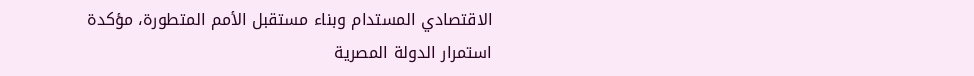الاقتصادي المستدام وبناء مستقبل الأمم المتطورة، مؤكدة استمرار الدولة المصرية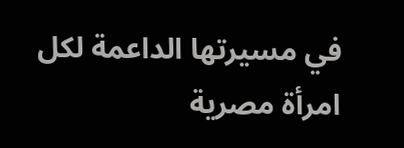في مسيرتها الداعمة لكل امرأة مصرية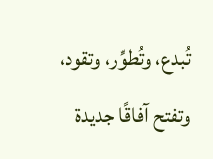تُبدع، وتُطوِّر، وتقود، وتفتح آفاقًا جديدة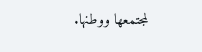لمجتمعها ووطنها.